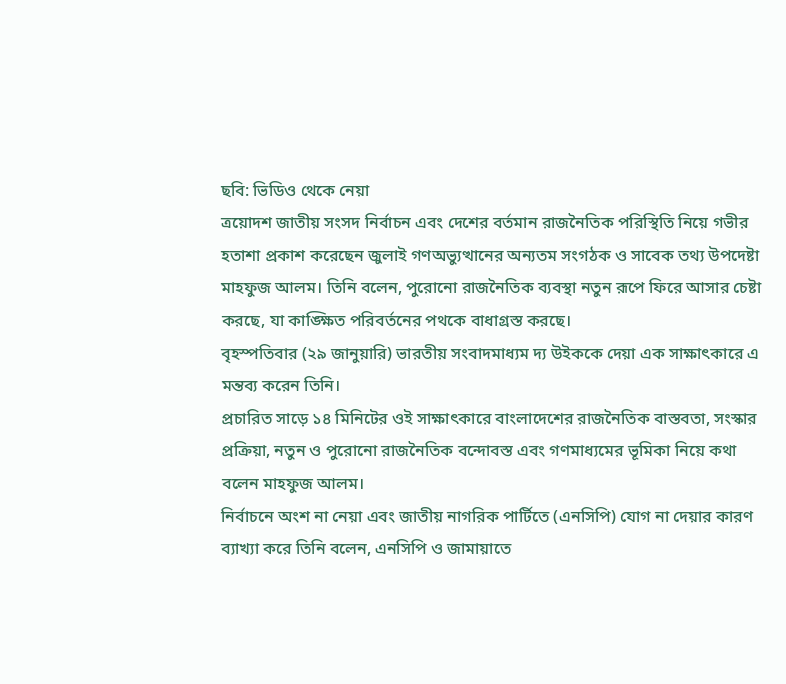ছবি: ভিডিও থেকে নেয়া
ত্রয়োদশ জাতীয় সংসদ নির্বাচন এবং দেশের বর্তমান রাজনৈতিক পরিস্থিতি নিয়ে গভীর হতাশা প্রকাশ করেছেন জুলাই গণঅভ্যুত্থানের অন্যতম সংগঠক ও সাবেক তথ্য উপদেষ্টা মাহফুজ আলম। তিনি বলেন, পুরোনো রাজনৈতিক ব্যবস্থা নতুন রূপে ফিরে আসার চেষ্টা করছে, যা কাঙ্ক্ষিত পরিবর্তনের পথকে বাধাগ্রস্ত করছে।
বৃহস্পতিবার (২৯ জানুয়ারি) ভারতীয় সংবাদমাধ্যম দ্য উইককে দেয়া এক সাক্ষাৎকারে এ মন্তব্য করেন তিনি।
প্রচারিত সাড়ে ১৪ মিনিটের ওই সাক্ষাৎকারে বাংলাদেশের রাজনৈতিক বাস্তবতা, সংস্কার প্রক্রিয়া, নতুন ও পুরোনো রাজনৈতিক বন্দোবস্ত এবং গণমাধ্যমের ভূমিকা নিয়ে কথা বলেন মাহফুজ আলম।
নির্বাচনে অংশ না নেয়া এবং জাতীয় নাগরিক পার্টিতে (এনসিপি) যোগ না দেয়ার কারণ ব্যাখ্যা করে তিনি বলেন, এনসিপি ও জামায়াতে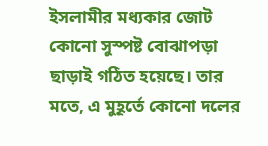ইসলামীর মধ্যকার জোট কোনো সুস্পষ্ট বোঝাপড়া ছাড়াই গঠিত হয়েছে। তার মতে, এ মুহূর্তে কোনো দলের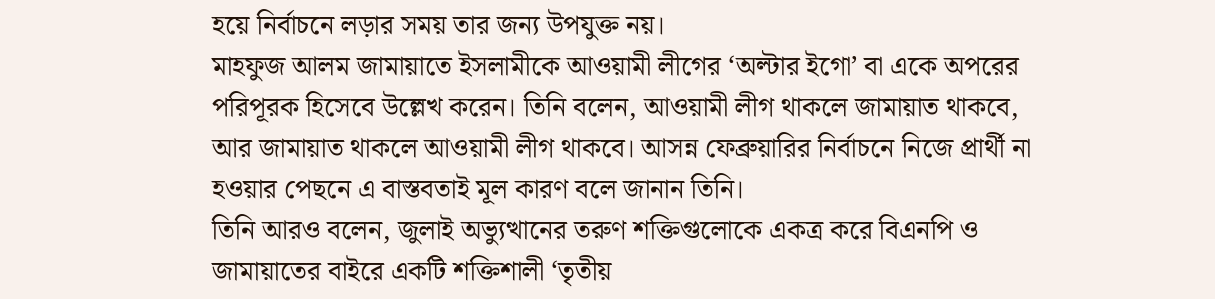হয়ে নির্বাচনে লড়ার সময় তার জন্য উপযুক্ত নয়।
মাহফুজ আলম জামায়াতে ইসলামীকে আওয়ামী লীগের ‘অল্টার ইগো’ বা একে অপরের পরিপূরক হিসেবে উল্লেখ করেন। তিনি বলেন, আওয়ামী লীগ থাকলে জামায়াত থাকবে, আর জামায়াত থাকলে আওয়ামী লীগ থাকবে। আসন্ন ফেব্রুয়ারির নির্বাচনে নিজে প্রার্থী না হওয়ার পেছনে এ বাস্তবতাই মূল কারণ বলে জানান তিনি।
তিনি আরও বলেন, জুলাই অভ্যুত্থানের তরুণ শক্তিগুলোকে একত্র করে বিএনপি ও জামায়াতের বাইরে একটি শক্তিশালী ‘তৃতীয়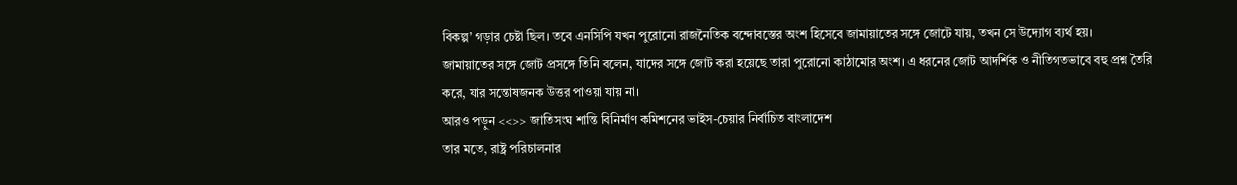বিকল্প’ গড়ার চেষ্টা ছিল। তবে এনসিপি যখন পুরোনো রাজনৈতিক বন্দোবস্তের অংশ হিসেবে জামায়াতের সঙ্গে জোটে যায়, তখন সে উদ্যোগ ব্যর্থ হয়।
জামায়াতের সঙ্গে জোট প্রসঙ্গে তিনি বলেন, যাদের সঙ্গে জোট করা হয়েছে তারা পুরোনো কাঠামোর অংশ। এ ধরনের জোট আদর্শিক ও নীতিগতভাবে বহু প্রশ্ন তৈরি করে, যার সন্তোষজনক উত্তর পাওয়া যায় না।
আরও পড়ুন <<>> জাতিসংঘ শান্তি বিনির্মাণ কমিশনের ভাইস-চেয়ার নির্বাচিত বাংলাদেশ
তার মতে, রাষ্ট্র পরিচালনার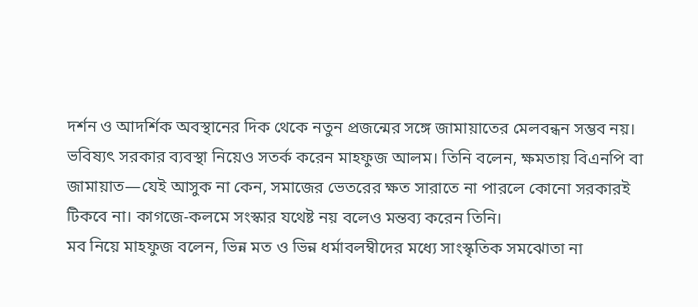দর্শন ও আদর্শিক অবস্থানের দিক থেকে নতুন প্রজন্মের সঙ্গে জামায়াতের মেলবন্ধন সম্ভব নয়। ভবিষ্যৎ সরকার ব্যবস্থা নিয়েও সতর্ক করেন মাহফুজ আলম। তিনি বলেন, ক্ষমতায় বিএনপি বা জামায়াত—যেই আসুক না কেন, সমাজের ভেতরের ক্ষত সারাতে না পারলে কোনো সরকারই টিকবে না। কাগজে-কলমে সংস্কার যথেষ্ট নয় বলেও মন্তব্য করেন তিনি।
মব নিয়ে মাহফুজ বলেন, ভিন্ন মত ও ভিন্ন ধর্মাবলম্বীদের মধ্যে সাংস্কৃতিক সমঝোতা না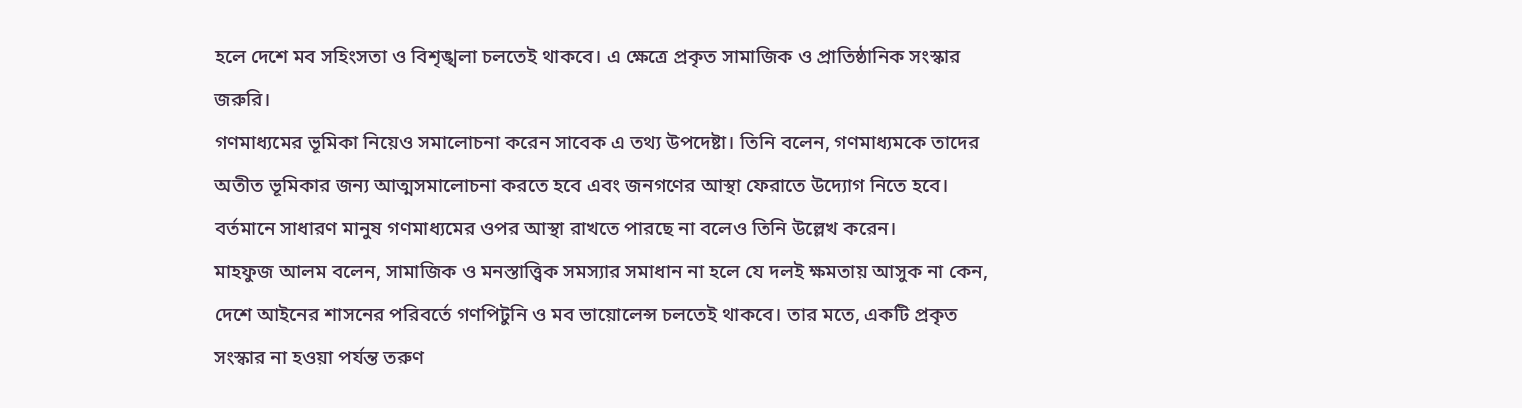হলে দেশে মব সহিংসতা ও বিশৃঙ্খলা চলতেই থাকবে। এ ক্ষেত্রে প্রকৃত সামাজিক ও প্রাতিষ্ঠানিক সংস্কার জরুরি।
গণমাধ্যমের ভূমিকা নিয়েও সমালোচনা করেন সাবেক এ তথ্য উপদেষ্টা। তিনি বলেন, গণমাধ্যমকে তাদের অতীত ভূমিকার জন্য আত্মসমালোচনা করতে হবে এবং জনগণের আস্থা ফেরাতে উদ্যোগ নিতে হবে। বর্তমানে সাধারণ মানুষ গণমাধ্যমের ওপর আস্থা রাখতে পারছে না বলেও তিনি উল্লেখ করেন।
মাহফুজ আলম বলেন, সামাজিক ও মনস্তাত্ত্বিক সমস্যার সমাধান না হলে যে দলই ক্ষমতায় আসুক না কেন, দেশে আইনের শাসনের পরিবর্তে গণপিটুনি ও মব ভায়োলেন্স চলতেই থাকবে। তার মতে, একটি প্রকৃত সংস্কার না হওয়া পর্যন্ত তরুণ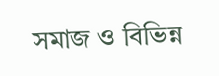সমাজ ও বিভিন্ন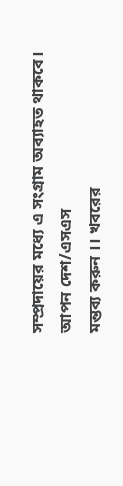সম্প্রদায়ের মধ্যে এ সংগ্রাম অব্যাহত থাকবে।
আপন দেশ/এসএস
মন্তব্য করুন ।। খবরের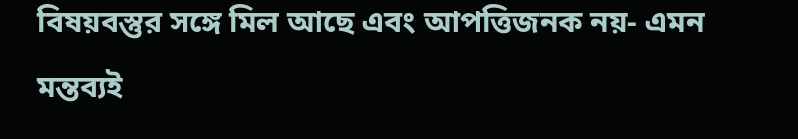বিষয়বস্তুর সঙ্গে মিল আছে এবং আপত্তিজনক নয়- এমন মন্তব্যই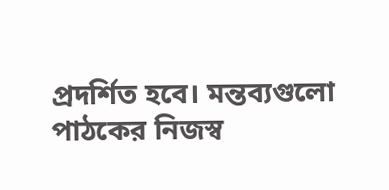প্রদর্শিত হবে। মন্তব্যগুলো পাঠকের নিজস্ব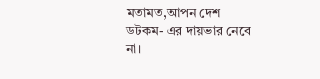মতামত,আপন দেশ ডটকম- এর দায়ভার নেবে না।